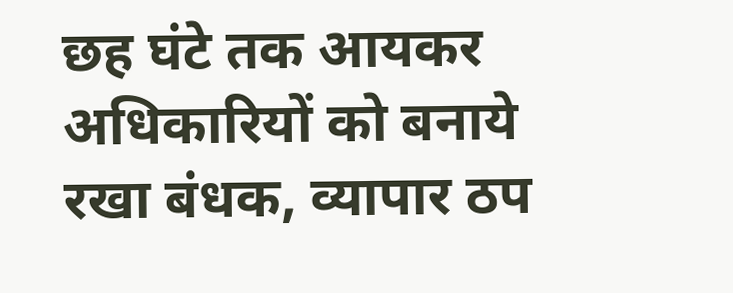छह घंटे तक आयकर अधिकारियों को बनाये रखा बंधक, व्यापार ठप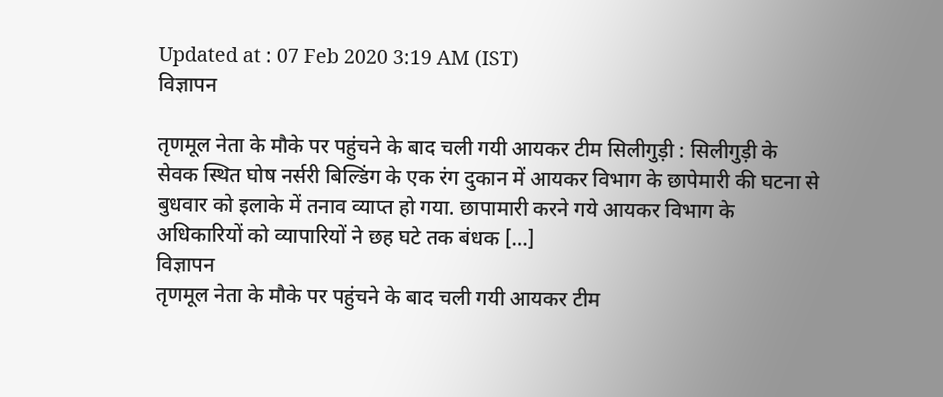Updated at : 07 Feb 2020 3:19 AM (IST)
विज्ञापन

तृणमूल नेता के मौके पर पहुंचने के बाद चली गयी आयकर टीम सिलीगुड़ी : सिलीगुड़ी के सेवक स्थित घोष नर्सरी बिल्डिंग के एक रंग दुकान में आयकर विभाग के छापेमारी की घटना से बुधवार को इलाके में तनाव व्याप्त हो गया. छापामारी करने गये आयकर विभाग के अधिकारियों को व्यापारियों ने छह घटे तक बंधक […]
विज्ञापन
तृणमूल नेता के मौके पर पहुंचने के बाद चली गयी आयकर टीम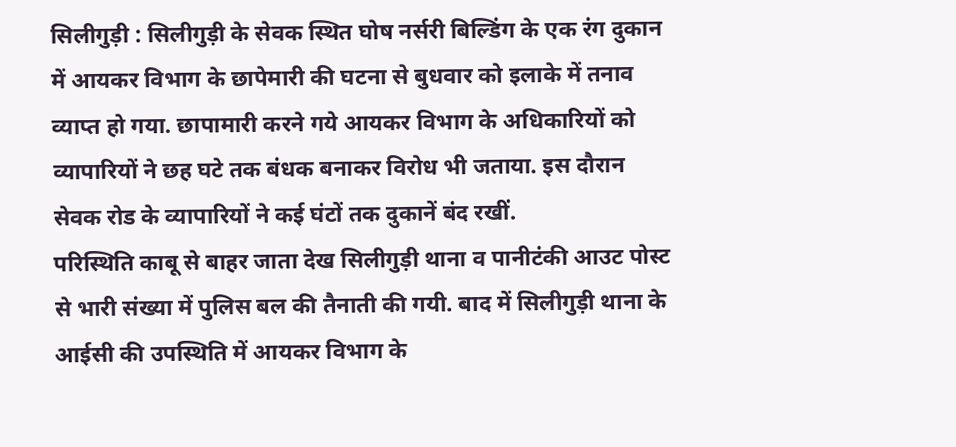सिलीगुड़ी : सिलीगुड़ी के सेवक स्थित घोष नर्सरी बिल्डिंग के एक रंग दुकान में आयकर विभाग के छापेमारी की घटना से बुधवार को इलाके में तनाव व्याप्त हो गया. छापामारी करने गये आयकर विभाग के अधिकारियों को व्यापारियों ने छह घटे तक बंधक बनाकर विरोध भी जताया. इस दौरान सेवक रोड के व्यापारियों ने कई घंटों तक दुकानें बंद रखीं.
परिस्थिति काबू से बाहर जाता देख सिलीगुड़ी थाना व पानीटंकी आउट पोस्ट से भारी संख्या में पुलिस बल की तैनाती की गयी. बाद में सिलीगुड़ी थाना के आईसी की उपस्थिति में आयकर विभाग के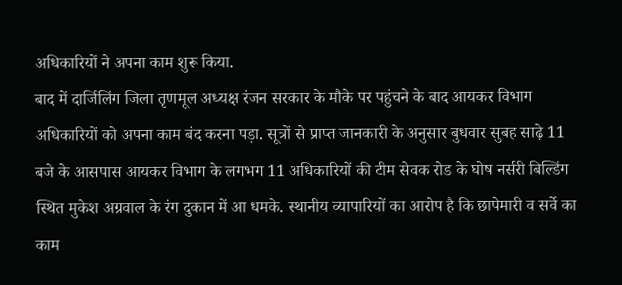अधिकारियों ने अपना काम शुरू किया.
बाद में दार्जिलिंग जिला तृणमूल अध्यक्ष रंजन सरकार के मौके पर पहुंचने के बाद आयकर विभाग अधिकारियों को अपना काम बंद करना पड़ा. सूत्रों से प्राप्त जानकारी के अनुसार बुधवार सुबह साढ़े 11 बजे के आसपास आयकर विभाग के लगभग 11 अधिकारियों की टीम सेवक रोड के घोष नर्सरी बिल्डिंग स्थित मुकेश अग्रवाल के रंग दुकान में आ धमके. स्थानीय व्यापारियों का आरोप है कि छापेमारी व सर्वे का काम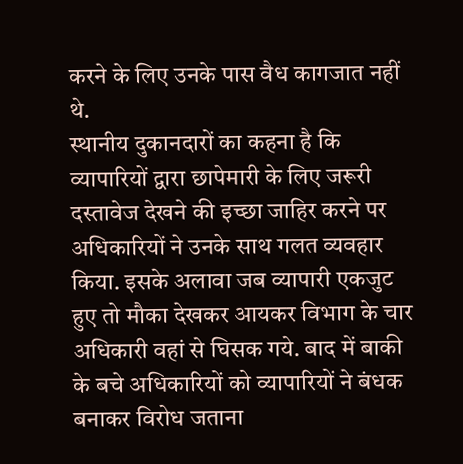करने के लिए उनके पास वैध कागजात नहीं थे.
स्थानीय दुकानदारों का कहना है कि व्यापारियों द्वारा छापेमारी के लिए जरूरी दस्तावेज देखने की इच्छा जाहिर करने पर अधिकारियों ने उनके साथ गलत व्यवहार किया. इसके अलावा जब व्यापारी एकजुट हुए तो मौका देखकर आयकर विभाग के चार अधिकारी वहां से घिसक गये. बाद में बाकी के बचे अधिकारियों को व्यापारियों ने बंधक बनाकर विरोध जताना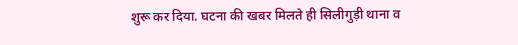शुरू कर दिया. घटना की खबर मिलते ही सिलीगुड़ी थाना व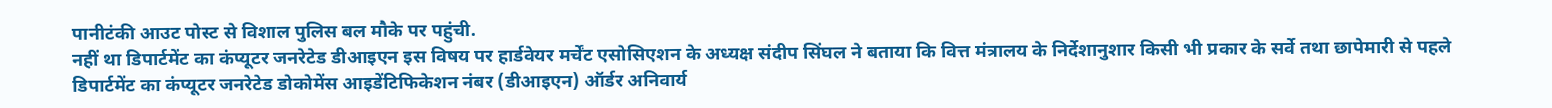पानीटंकी आउट पोस्ट से विशाल पुलिस बल मौके पर पहुंची.
नहीं था डिपार्टमेंट का कंप्यूटर जनरेटेड डीआइएन इस विषय पर हार्डवेयर मर्चेंट एसोसिएशन के अध्यक्ष संदीप सिंघल ने बताया कि वित्त मंत्रालय के निर्देशानुशार किसी भी प्रकार के सर्वे तथा छापेमारी से पहले डिपार्टमेंट का कंप्यूटर जनरेटेड डोकोमेंस आइडेंटिफिकेशन नंबर (डीआइएन) ऑर्डर अनिवार्य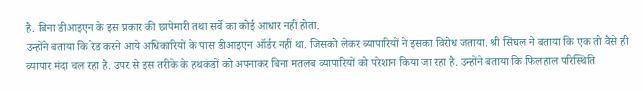है. बिना डीआइएन के इस प्रकार की छापेमारी तथा सर्वे का कोई आधार नहीं होता.
उन्होंने बताया कि रेड करने आये अधिकारियों के पास डीआइएन ऑर्डर नहीं था. जिसको लेकर व्यापारियों ने इसका विरोध जताया. श्री सिंघल ने बताया कि एक तो वैसे ही व्यापार मंदा चल रहा है. उपर से इस तरीके के हथकंडों को अपनाकर बिना मतलब व्यापारियों को परेशान किया जा रहा है. उन्होंने बताया कि फिलहाल परिस्थिति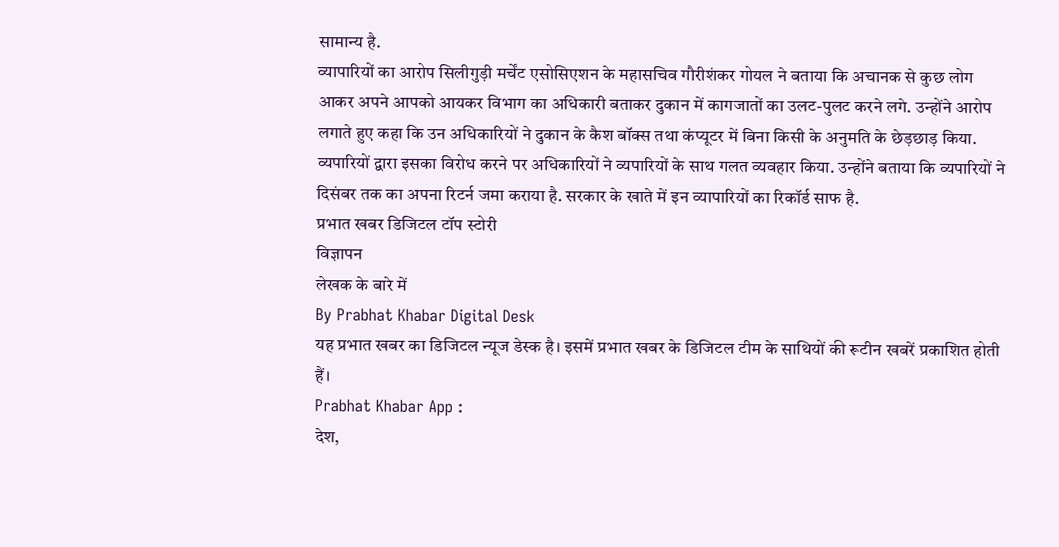सामान्य है.
व्यापारियों का आरोप सिलीगुड़ी मर्चेंट एसोसिएशन के महासचिव गौरीशंकर गोयल ने बताया कि अचानक से कुछ लोग आकर अपने आपको आयकर विभाग का अधिकारी बताकर दुकान में कागजातों का उलट-पुलट करने लगे. उन्होंने आरोप लगाते हुए कहा कि उन अधिकारियों ने दुकान के कैश बॉक्स तथा कंप्यूटर में बिना किसी के अनुमति के छेड़छाड़ किया.
व्यपारियों द्वारा इसका विरोध करने पर अधिकारियों ने व्यपारियों के साथ गलत व्यवहार किया. उन्होंने बताया कि व्यपारियों ने दिसंबर तक का अपना रिटर्न जमा कराया है. सरकार के खाते में इन व्यापारियों का रिकॉर्ड साफ है.
प्रभात खबर डिजिटल टॉप स्टोरी
विज्ञापन
लेखक के बारे में
By Prabhat Khabar Digital Desk
यह प्रभात खबर का डिजिटल न्यूज डेस्क है। इसमें प्रभात खबर के डिजिटल टीम के साथियों की रूटीन खबरें प्रकाशित होती हैं।
Prabhat Khabar App :
देश,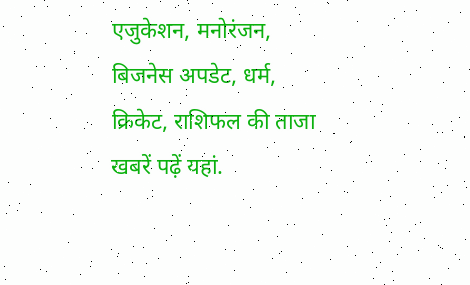एजुकेशन, मनोरंजन, बिजनेस अपडेट, धर्म, क्रिकेट, राशिफल की ताजा खबरें पढ़ें यहां.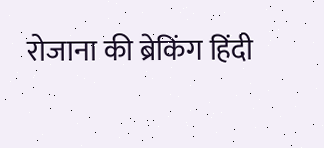रोजाना की ब्रेकिंग हिंदी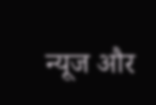न्यूज और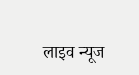लाइव न्यूज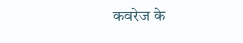कवरेज के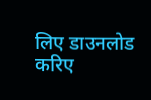लिए डाउनलोड करिए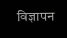विज्ञापन